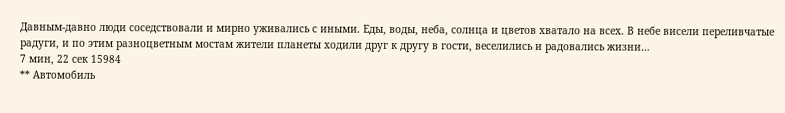Давным-давно люди соседствовали и мирно уживались с иными. Еды, воды, неба, солнца и цветов хватало на всех. В небе висели переливчатые радуги, и по этим разноцветным мостам жители планеты ходили друг к другу в гости, веселились и радовались жизни…
7 мин, 22 сек 15984
** Автомобиль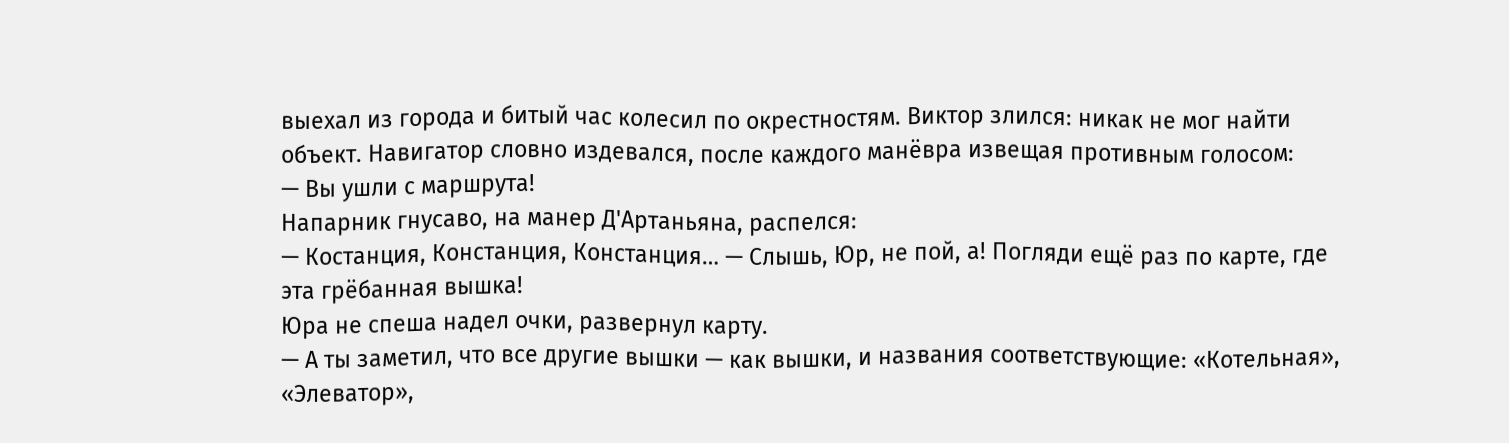выехал из города и битый час колесил по окрестностям. Виктор злился: никак не мог найти объект. Навигатор словно издевался, после каждого манёвра извещая противным голосом:
— Вы ушли с маршрута!
Напарник гнусаво, на манер Д'Артаньяна, распелся:
— Костанция, Констанция, Констанция… — Слышь, Юр, не пой, а! Погляди ещё раз по карте, где эта грёбанная вышка!
Юра не спеша надел очки, развернул карту.
— А ты заметил, что все другие вышки — как вышки, и названия соответствующие: «Котельная», «Элеватор»,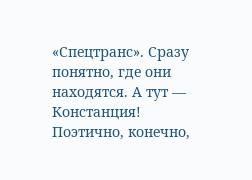«Спецтранс». Сразу понятно, где они находятся. А тут — Констанция! Поэтично, конечно,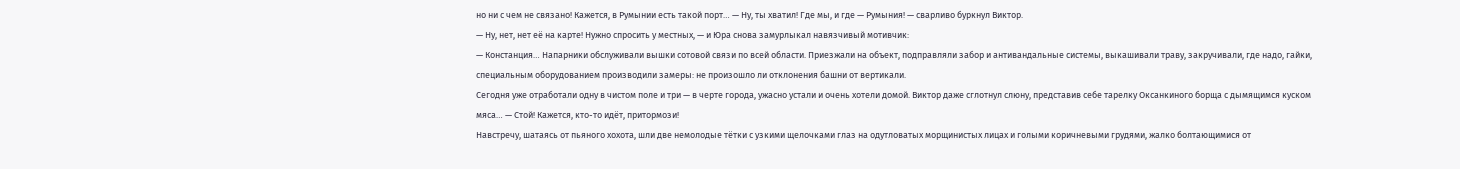но ни с чем не связано! Кажется, в Румынии есть такой порт… — Ну, ты хватил! Где мы, и где — Румыния! — сварливо буркнул Виктор.
— Ну, нет, нет её на карте! Нужно спросить у местных, — и Юра снова замурлыкал навязчивый мотивчик:
— Констанция… Напарники обслуживали вышки сотовой связи по всей области. Приезжали на объект, подправляли забор и антивандальные системы, выкашивали траву, закручивали, где надо, гайки, специальным оборудованием производили замеры: не произошло ли отклонения башни от вертикали.
Сегодня уже отработали одну в чистом поле и три — в черте города, ужасно устали и очень хотели домой. Виктор даже сглотнул слюну, представив себе тарелку Оксанкиного борща с дымящимся куском мяса… — Стой! Кажется, кто-то идёт, притормози!
Навстречу, шатаясь от пьяного хохота, шли две немолодые тётки с узкими щелочками глаз на одутловатых морщинистых лицах и голыми коричневыми грудями, жалко болтающимися от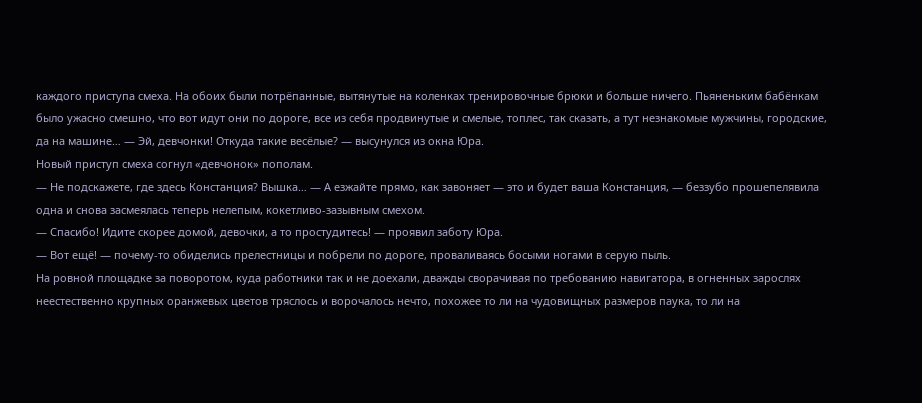каждого приступа смеха. На обоих были потрёпанные, вытянутые на коленках тренировочные брюки и больше ничего. Пьяненьким бабёнкам было ужасно смешно, что вот идут они по дороге, все из себя продвинутые и смелые, топлес, так сказать, а тут незнакомые мужчины, городские, да на машине… — Эй, девчонки! Откуда такие весёлые? — высунулся из окна Юра.
Новый приступ смеха согнул «девчонок» пополам.
— Не подскажете, где здесь Констанция? Вышка… — А езжайте прямо, как завоняет — это и будет ваша Констанция, — беззубо прошепелявила одна и снова засмеялась теперь нелепым, кокетливо-зазывным смехом.
— Спасибо! Идите скорее домой, девочки, а то простудитесь! — проявил заботу Юра.
— Вот ещё! — почему-то обиделись прелестницы и побрели по дороге, проваливаясь босыми ногами в серую пыль.
На ровной площадке за поворотом, куда работники так и не доехали, дважды сворачивая по требованию навигатора, в огненных зарослях неестественно крупных оранжевых цветов тряслось и ворочалось нечто, похожее то ли на чудовищных размеров паука, то ли на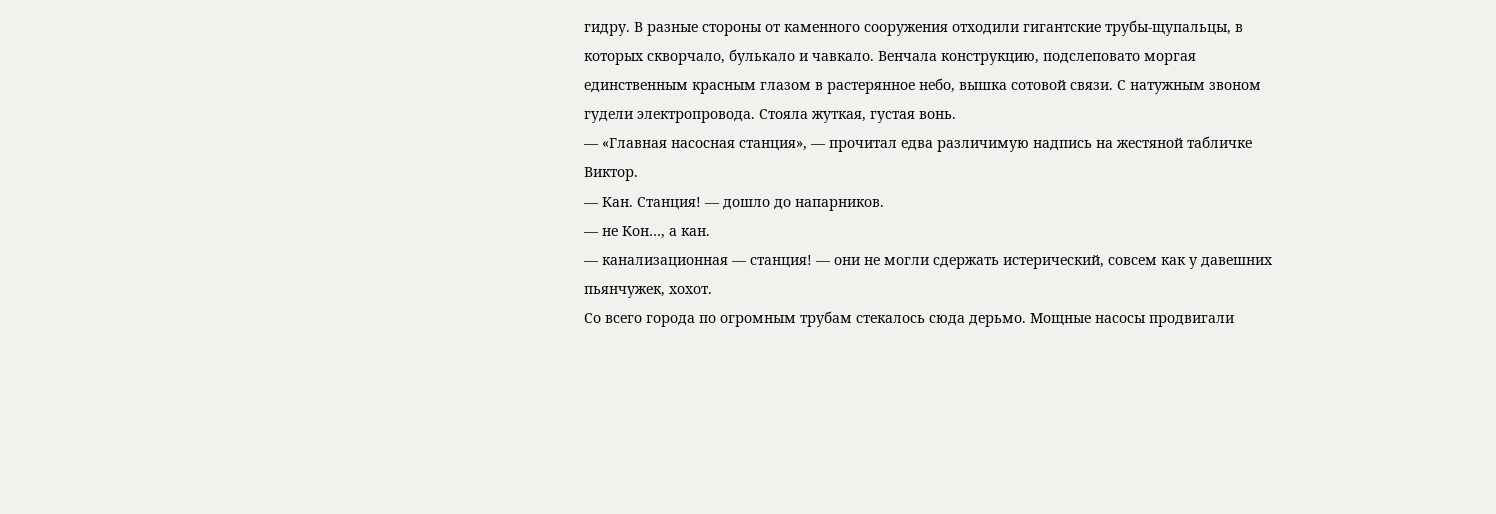гидру. В разные стороны от каменного сооружения отходили гигантские трубы-щупальцы, в которых скворчало, булькало и чавкало. Венчала конструкцию, подслеповато моргая единственным красным глазом в растерянное небо, вышка сотовой связи. С натужным звоном гудели электропровода. Стояла жуткая, густая вонь.
— «Главная насосная станция», — прочитал едва различимую надпись на жестяной табличке Виктор.
— Кан. Станция! — дошло до напарников.
— не Кон…, а кан.
— канализационная — станция! — они не могли сдержать истерический, совсем как у давешних пьянчужек, хохот.
Со всего города по огромным трубам стекалось сюда дерьмо. Мощные насосы продвигали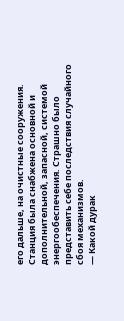его дальше, на очистные сооружения. Станция была снабжена основной и дополнительной, запасной, системой энергообеспечения. Страшно было представить себе последствия случайного сбоя механизмов.
— Какой дурак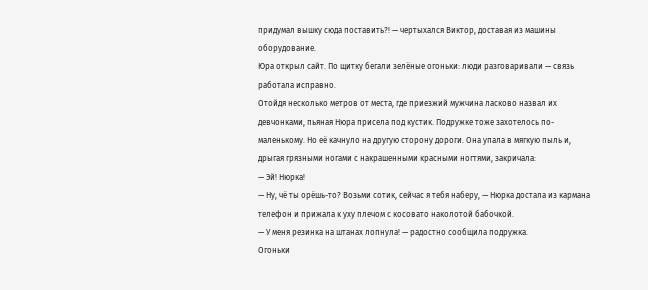придумал вышку сюда поставить?! — чертыхался Виктор, доставая из машины оборудование.
Юра открыл сайт. По щитку бегали зелёные огоньки: люди разговаривали — связь работала исправно.
Отойдя несколько метров от места, где приезжий мужчина ласково назвал их девчонками, пьяная Нюра присела под кустик. Подружке тоже захотелось по-маленькому. Но её качнуло на другую сторону дороги. Она упала в мягкую пыль и, дрыгая грязными ногами с накрашенными красными ногтями, закричала:
— Эй! Нюрка!
— Ну, чё ты орёшь-то? Возьми сотик, сейчас я тебя наберу, — Нюрка достала из кармана телефон и прижала к уху плечом с косовато наколотой бабочкой.
— У меня резинка на штанах лопнула! — радостно сообщила подружка.
Огоньки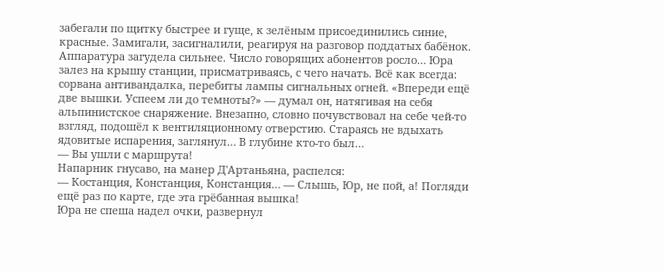забегали по щитку быстрее и гуще, к зелёным присоединились синие, красные. Замигали, засигналили, реагируя на разговор поддатых бабёнок. Аппаратура загудела сильнее. Число говорящих абонентов росло… Юра залез на крышу станции, присматриваясь, с чего начать. Всё как всегда: сорвана антивандалка, перебиты лампы сигнальных огней. «Впереди ещё две вышки. Успеем ли до темноты?» — думал он, натягивая на себя альпинистское снаряжение. Внезапно, словно почувствовал на себе чей-то взгляд, подошёл к вентиляционному отверстию. Стараясь не вдыхать ядовитые испарения, заглянул… В глубине кто-то был…
— Вы ушли с маршрута!
Напарник гнусаво, на манер Д'Артаньяна, распелся:
— Костанция, Констанция, Констанция… — Слышь, Юр, не пой, а! Погляди ещё раз по карте, где эта грёбанная вышка!
Юра не спеша надел очки, развернул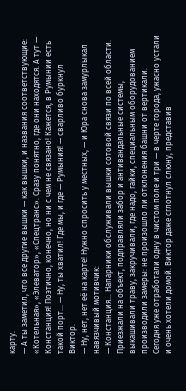карту.
— А ты заметил, что все другие вышки — как вышки, и названия соответствующие: «Котельная», «Элеватор», «Спецтранс». Сразу понятно, где они находятся. А тут — Констанция! Поэтично, конечно, но ни с чем не связано! Кажется, в Румынии есть такой порт… — Ну, ты хватил! Где мы, и где — Румыния! — сварливо буркнул Виктор.
— Ну, нет, нет её на карте! Нужно спросить у местных, — и Юра снова замурлыкал навязчивый мотивчик:
— Констанция… Напарники обслуживали вышки сотовой связи по всей области. Приезжали на объект, подправляли забор и антивандальные системы, выкашивали траву, закручивали, где надо, гайки, специальным оборудованием производили замеры: не произошло ли отклонения башни от вертикали.
Сегодня уже отработали одну в чистом поле и три — в черте города, ужасно устали и очень хотели домой. Виктор даже сглотнул слюну, представив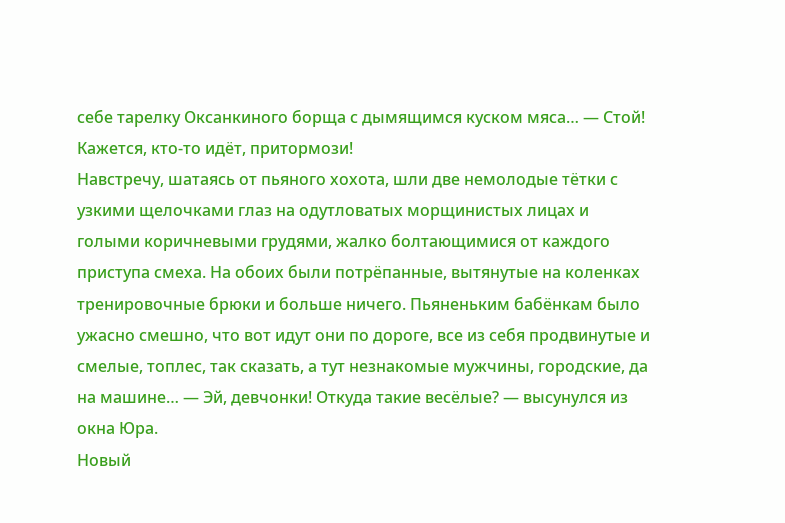себе тарелку Оксанкиного борща с дымящимся куском мяса… — Стой! Кажется, кто-то идёт, притормози!
Навстречу, шатаясь от пьяного хохота, шли две немолодые тётки с узкими щелочками глаз на одутловатых морщинистых лицах и голыми коричневыми грудями, жалко болтающимися от каждого приступа смеха. На обоих были потрёпанные, вытянутые на коленках тренировочные брюки и больше ничего. Пьяненьким бабёнкам было ужасно смешно, что вот идут они по дороге, все из себя продвинутые и смелые, топлес, так сказать, а тут незнакомые мужчины, городские, да на машине… — Эй, девчонки! Откуда такие весёлые? — высунулся из окна Юра.
Новый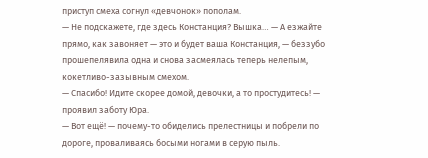приступ смеха согнул «девчонок» пополам.
— Не подскажете, где здесь Констанция? Вышка… — А езжайте прямо, как завоняет — это и будет ваша Констанция, — беззубо прошепелявила одна и снова засмеялась теперь нелепым, кокетливо-зазывным смехом.
— Спасибо! Идите скорее домой, девочки, а то простудитесь! — проявил заботу Юра.
— Вот ещё! — почему-то обиделись прелестницы и побрели по дороге, проваливаясь босыми ногами в серую пыль.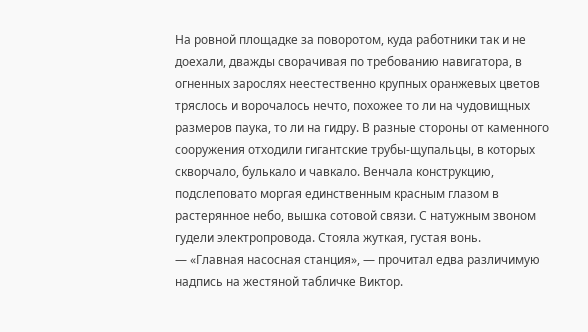На ровной площадке за поворотом, куда работники так и не доехали, дважды сворачивая по требованию навигатора, в огненных зарослях неестественно крупных оранжевых цветов тряслось и ворочалось нечто, похожее то ли на чудовищных размеров паука, то ли на гидру. В разные стороны от каменного сооружения отходили гигантские трубы-щупальцы, в которых скворчало, булькало и чавкало. Венчала конструкцию, подслеповато моргая единственным красным глазом в растерянное небо, вышка сотовой связи. С натужным звоном гудели электропровода. Стояла жуткая, густая вонь.
— «Главная насосная станция», — прочитал едва различимую надпись на жестяной табличке Виктор.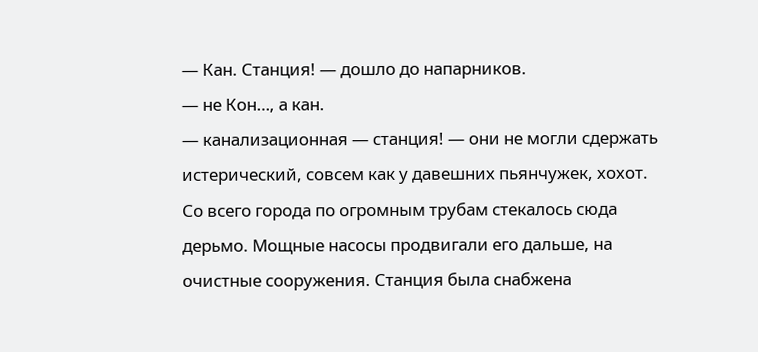— Кан. Станция! — дошло до напарников.
— не Кон…, а кан.
— канализационная — станция! — они не могли сдержать истерический, совсем как у давешних пьянчужек, хохот.
Со всего города по огромным трубам стекалось сюда дерьмо. Мощные насосы продвигали его дальше, на очистные сооружения. Станция была снабжена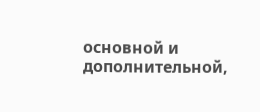основной и дополнительной,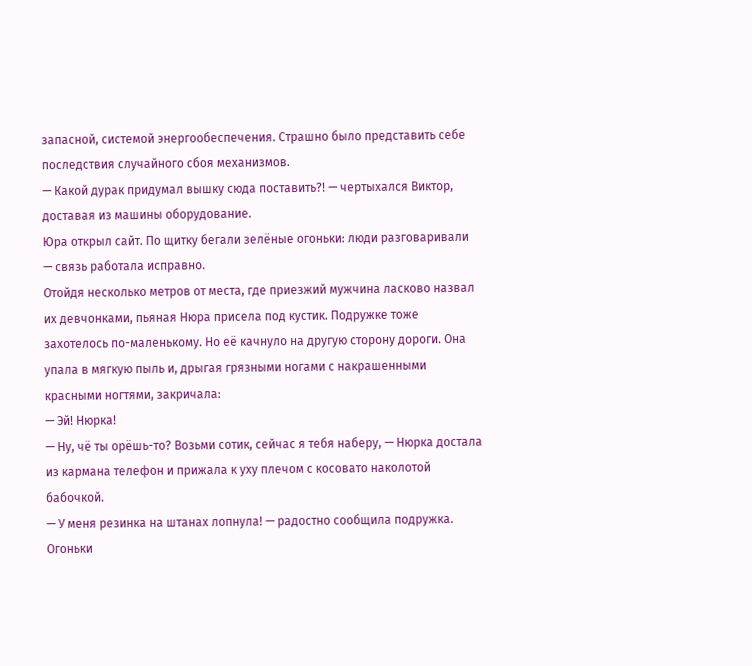запасной, системой энергообеспечения. Страшно было представить себе последствия случайного сбоя механизмов.
— Какой дурак придумал вышку сюда поставить?! — чертыхался Виктор, доставая из машины оборудование.
Юра открыл сайт. По щитку бегали зелёные огоньки: люди разговаривали — связь работала исправно.
Отойдя несколько метров от места, где приезжий мужчина ласково назвал их девчонками, пьяная Нюра присела под кустик. Подружке тоже захотелось по-маленькому. Но её качнуло на другую сторону дороги. Она упала в мягкую пыль и, дрыгая грязными ногами с накрашенными красными ногтями, закричала:
— Эй! Нюрка!
— Ну, чё ты орёшь-то? Возьми сотик, сейчас я тебя наберу, — Нюрка достала из кармана телефон и прижала к уху плечом с косовато наколотой бабочкой.
— У меня резинка на штанах лопнула! — радостно сообщила подружка.
Огоньки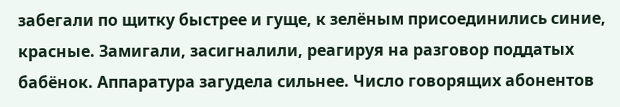забегали по щитку быстрее и гуще, к зелёным присоединились синие, красные. Замигали, засигналили, реагируя на разговор поддатых бабёнок. Аппаратура загудела сильнее. Число говорящих абонентов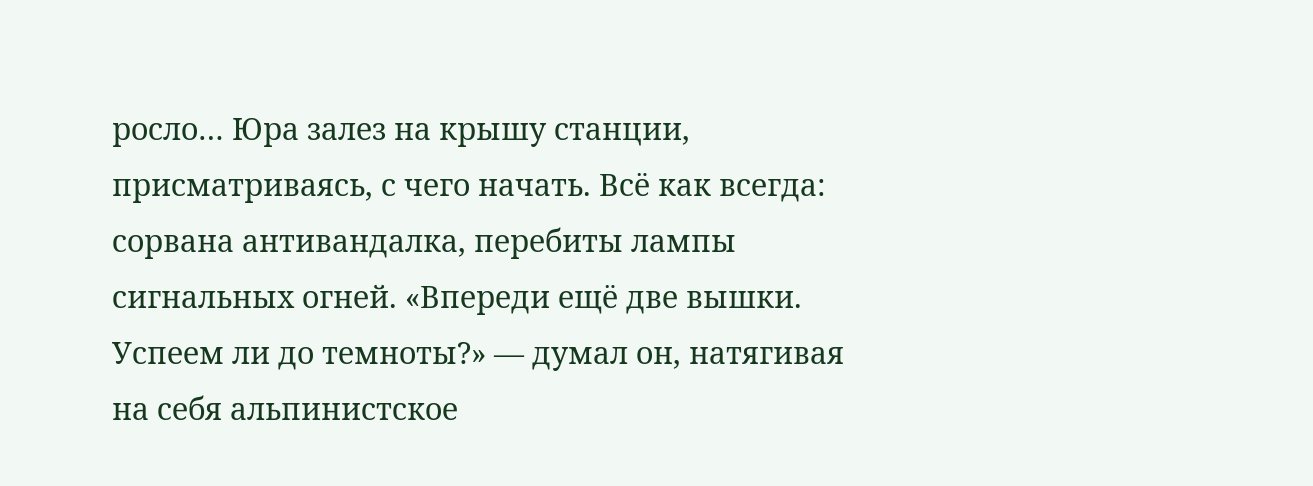росло… Юра залез на крышу станции, присматриваясь, с чего начать. Всё как всегда: сорвана антивандалка, перебиты лампы сигнальных огней. «Впереди ещё две вышки. Успеем ли до темноты?» — думал он, натягивая на себя альпинистское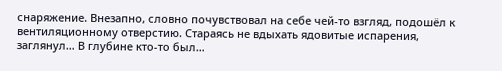снаряжение. Внезапно, словно почувствовал на себе чей-то взгляд, подошёл к вентиляционному отверстию. Стараясь не вдыхать ядовитые испарения, заглянул… В глубине кто-то был…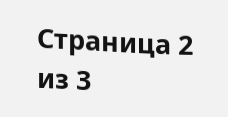Страница 2 из 3